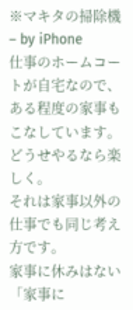※マキタの掃除機 – by iPhone
仕事のホームコートが自宅なので、ある程度の家事もこなしています。
どうせやるなら楽しく。
それは家事以外の仕事でも同じ考え方です。
家事に休みはない
「家事に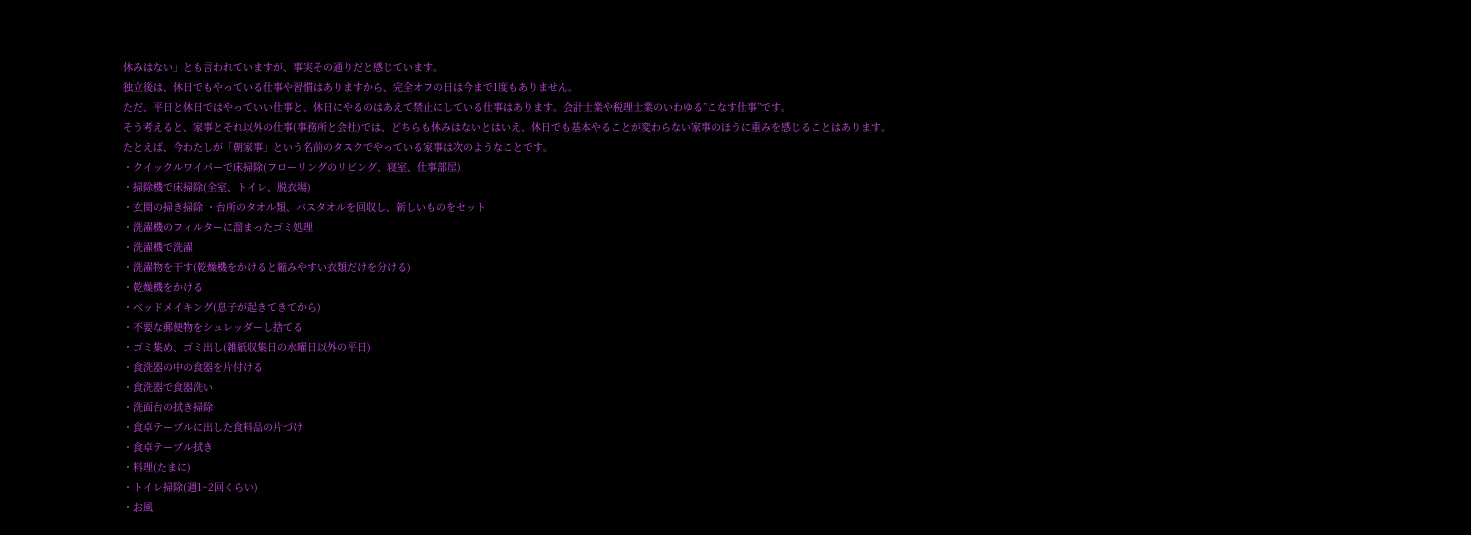休みはない」とも言われていますが、事実その通りだと感じています。
独立後は、休日でもやっている仕事や習慣はありますから、完全オフの日は今まで1度もありません。
ただ、平日と休日ではやっていい仕事と、休日にやるのはあえて禁止にしている仕事はあります。会計士業や税理士業のいわゆる”こなす仕事”です。
そう考えると、家事とそれ以外の仕事(事務所と会社)では、どちらも休みはないとはいえ、休日でも基本やることが変わらない家事のほうに重みを感じることはあります。
たとえば、今わたしが「朝家事」という名前のタスクでやっている家事は次のようなことです。
・クイックルワイパーで床掃除(フローリングのリビング、寝室、仕事部屋)
・掃除機で床掃除(全室、トイレ、脱衣場)
・玄関の掃き掃除 ・台所のタオル類、バスタオルを回収し、新しいものをセット
・洗濯機のフィルターに溜まったゴミ処理
・洗濯機で洗濯
・洗濯物を干す(乾燥機をかけると縮みやすい衣類だけを分ける)
・乾燥機をかける
・ベッドメイキング(息子が起きてきてから)
・不要な郵便物をシュレッダーし捨てる
・ゴミ集め、ゴミ出し(雑紙収集日の水曜日以外の平日)
・食洗器の中の食器を片付ける
・食洗器で食器洗い
・洗面台の拭き掃除
・食卓テーブルに出した食料品の片づけ
・食卓テーブル拭き
・料理(たまに)
・トイレ掃除(週1~2回くらい)
・お風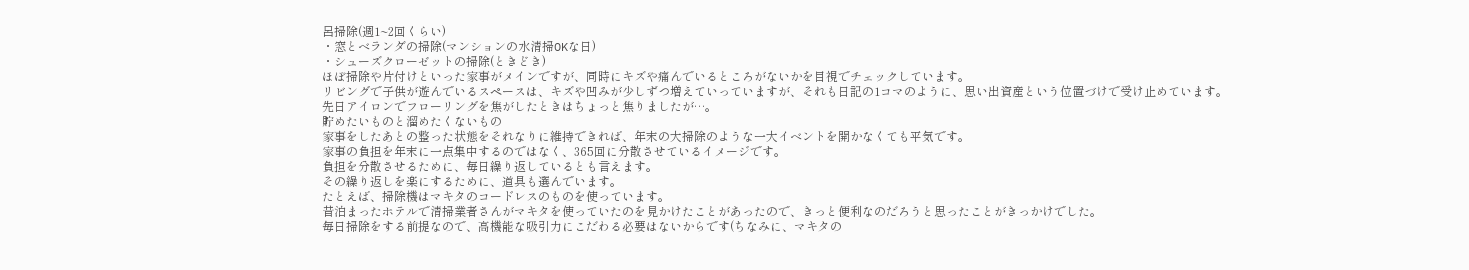呂掃除(週1~2回くらい)
・窓とベランダの掃除(マンションの水清掃OKな日)
・シューズクローゼットの掃除(ときどき)
ほぼ掃除や片付けといった家事がメインですが、同時にキズや痛んでいるところがないかを目視でチェックしています。
リビングで子供が遊んでいるスペースは、キズや凹みが少しずつ増えていっていますが、それも日記の1コマのように、思い出資産という位置づけで受け止めています。
先日アイロンでフローリングを焦がしたときはちょっと焦りましたが…。
貯めたいものと溜めたくないもの
家事をしたあとの整った状態をそれなりに維持できれば、年末の大掃除のような一大イベントを開かなくても平気です。
家事の負担を年末に一点集中するのではなく、365回に分散させているイメージです。
負担を分散させるために、毎日繰り返しているとも言えます。
その繰り返しを楽にするために、道具も選んでいます。
たとえば、掃除機はマキタのコードレスのものを使っています。
昔泊まったホテルで清掃業者さんがマキタを使っていたのを見かけたことがあったので、きっと便利なのだろうと思ったことがきっかけでした。
毎日掃除をする前提なので、高機能な吸引力にこだわる必要はないからです(ちなみに、マキタの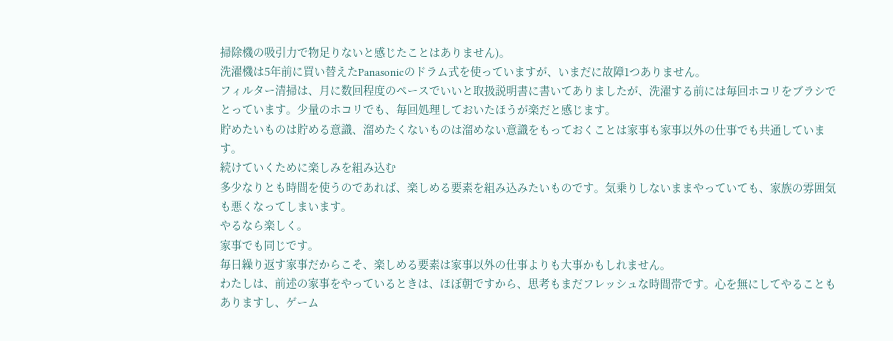掃除機の吸引力で物足りないと感じたことはありません)。
洗濯機は5年前に買い替えたPanasonicのドラム式を使っていますが、いまだに故障1つありません。
フィルター清掃は、月に数回程度のペースでいいと取扱説明書に書いてありましたが、洗濯する前には毎回ホコリをブラシでとっています。少量のホコリでも、毎回処理しておいたほうが楽だと感じます。
貯めたいものは貯める意識、溜めたくないものは溜めない意識をもっておくことは家事も家事以外の仕事でも共通しています。
続けていくために楽しみを組み込む
多少なりとも時間を使うのであれば、楽しめる要素を組み込みたいものです。気乗りしないままやっていても、家族の雰囲気も悪くなってしまいます。
やるなら楽しく。
家事でも同じです。
毎日繰り返す家事だからこそ、楽しめる要素は家事以外の仕事よりも大事かもしれません。
わたしは、前述の家事をやっているときは、ほぼ朝ですから、思考もまだフレッシュな時間帯です。心を無にしてやることもありますし、ゲーム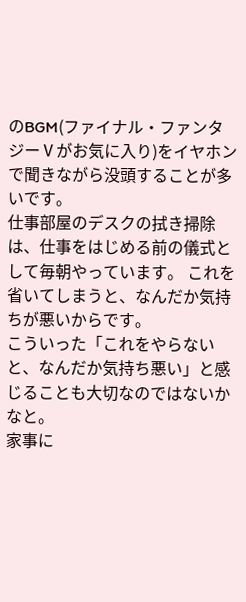のBGM(ファイナル・ファンタジーⅤがお気に入り)をイヤホンで聞きながら没頭することが多いです。
仕事部屋のデスクの拭き掃除は、仕事をはじめる前の儀式として毎朝やっています。 これを省いてしまうと、なんだか気持ちが悪いからです。
こういった「これをやらないと、なんだか気持ち悪い」と感じることも大切なのではないかなと。
家事に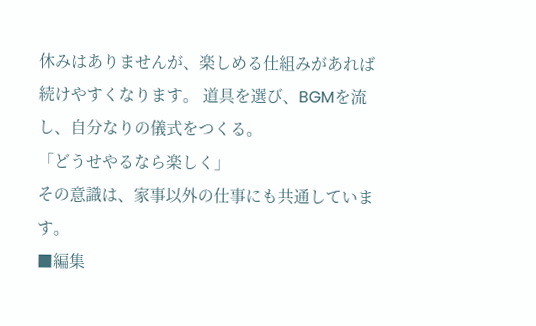休みはありませんが、楽しめる仕組みがあれば続けやすくなります。 道具を選び、BGMを流し、自分なりの儀式をつくる。
「どうせやるなら楽しく」
その意識は、家事以外の仕事にも共通しています。
■編集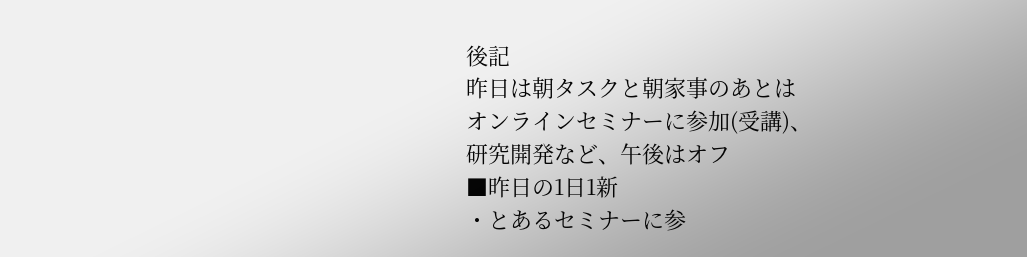後記
昨日は朝タスクと朝家事のあとは
オンラインセミナーに参加(受講)、
研究開発など、午後はオフ
■昨日の1日1新
・とあるセミナーに参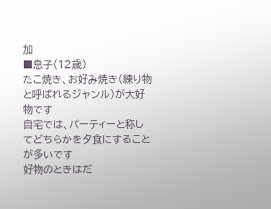加
■息子(12歳)
たこ焼き、お好み焼き(練り物と呼ばれるジャンル)が大好物です
自宅では、パーティーと称してどちらかを夕食にすることが多いです
好物のときはだ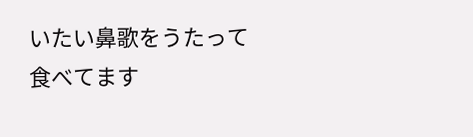いたい鼻歌をうたって食べてます